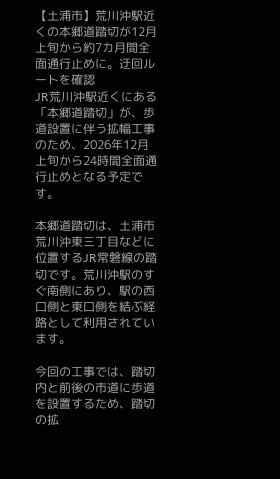【土浦市】荒川沖駅近くの本郷道踏切が12月上旬から約7カ月間全面通行止めに。迂回ルートを確認
JR荒川沖駅近くにある「本郷道踏切」が、歩道設置に伴う拡幅工事のため、2026年12月上旬から24時間全面通行止めとなる予定です。

本郷道踏切は、土浦市荒川沖東三丁目などに位置するJR常磐線の踏切です。荒川沖駅のすぐ南側にあり、駅の西口側と東口側を結ぶ経路として利用されています。

今回の工事では、踏切内と前後の市道に歩道を設置するため、踏切の拡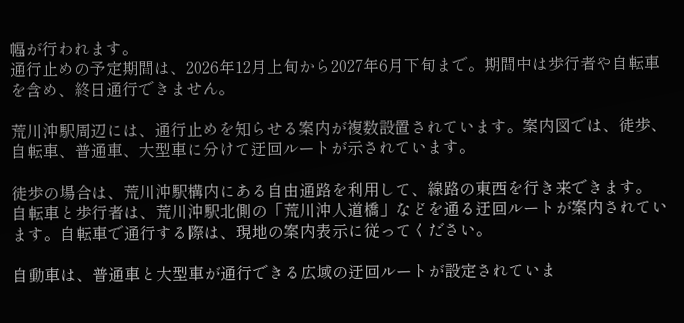幅が行われます。
通行止めの予定期間は、2026年12月上旬から2027年6月下旬まで。期間中は歩行者や自転車を含め、終日通行できません。

荒川沖駅周辺には、通行止めを知らせる案内が複数設置されています。案内図では、徒歩、自転車、普通車、大型車に分けて迂回ルートが示されています。

徒歩の場合は、荒川沖駅構内にある自由通路を利用して、線路の東西を行き来できます。
自転車と歩行者は、荒川沖駅北側の「荒川沖人道橋」などを通る迂回ルートが案内されています。自転車で通行する際は、現地の案内表示に従ってください。

自動車は、普通車と大型車が通行できる広域の迂回ルートが設定されていま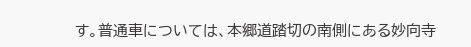す。普通車については、本郷道踏切の南側にある妙向寺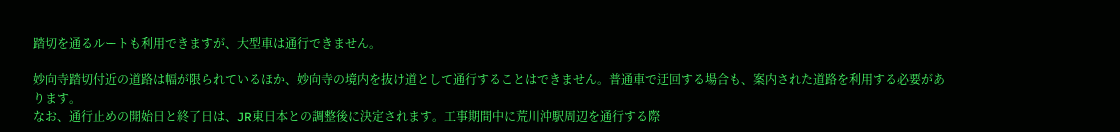踏切を通るルートも利用できますが、大型車は通行できません。

妙向寺踏切付近の道路は幅が限られているほか、妙向寺の境内を抜け道として通行することはできません。普通車で迂回する場合も、案内された道路を利用する必要があります。
なお、通行止めの開始日と終了日は、JR東日本との調整後に決定されます。工事期間中に荒川沖駅周辺を通行する際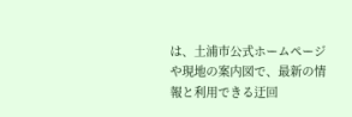は、土浦市公式ホームページや現地の案内図で、最新の情報と利用できる迂回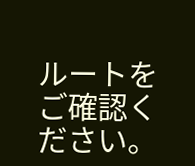ルートをご確認ください。